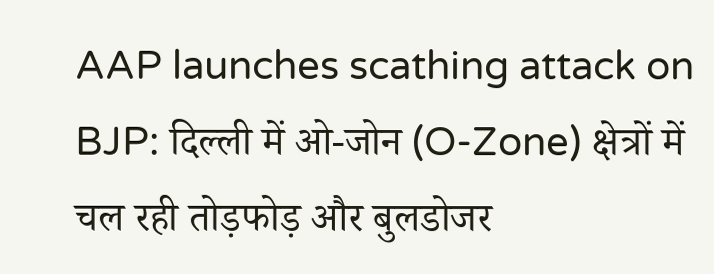AAP launches scathing attack on BJP: दिल्ली में ओ-जोन (O-Zone) क्षेत्रों में चल रही तोड़फोड़ और बुलडोजर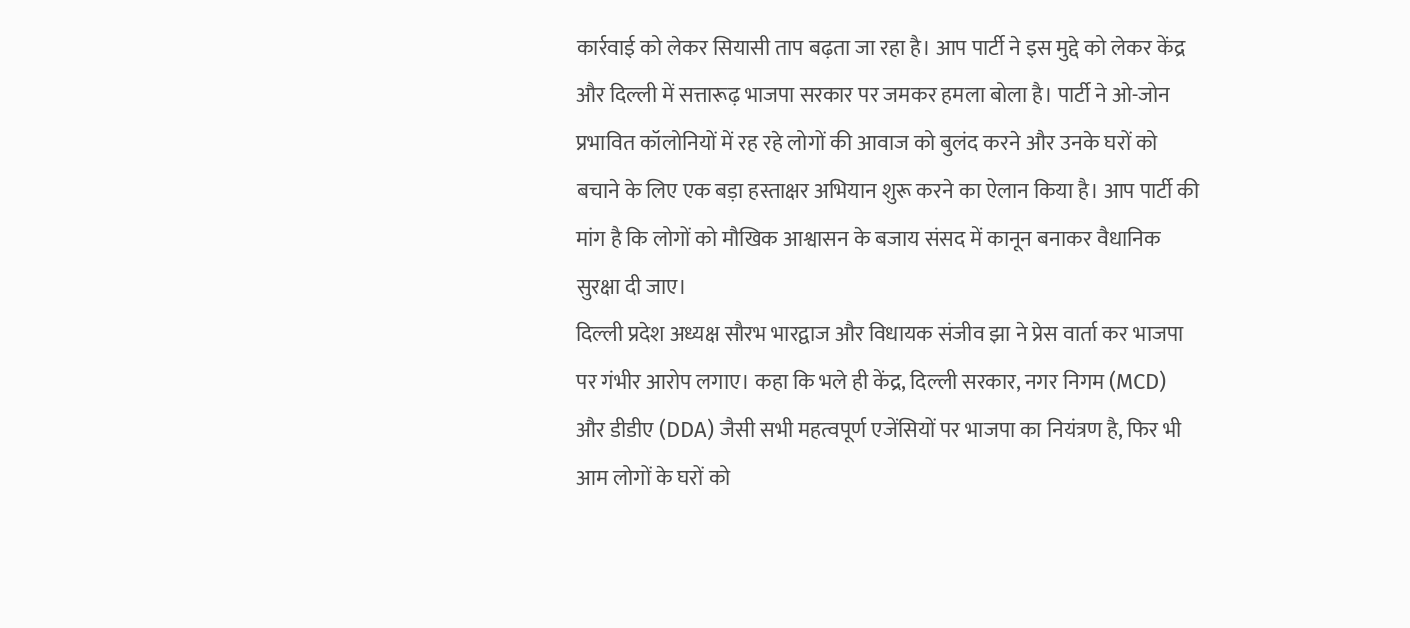कार्रवाई को लेकर सियासी ताप बढ़ता जा रहा है। आप पार्टी ने इस मुद्दे को लेकर केंद्र और दिल्ली में सत्तारूढ़ भाजपा सरकार पर जमकर हमला बोला है। पार्टी ने ओ-जोन प्रभावित कॉलोनियों में रह रहे लोगों की आवाज को बुलंद करने और उनके घरों को बचाने के लिए एक बड़ा हस्ताक्षर अभियान शुरू करने का ऐलान किया है। आप पार्टी की मांग है कि लोगों को मौखिक आश्वासन के बजाय संसद में कानून बनाकर वैधानिक सुरक्षा दी जाए।
दिल्ली प्रदेश अध्यक्ष सौरभ भारद्वाज और विधायक संजीव झा ने प्रेस वार्ता कर भाजपा पर गंभीर आरोप लगाए। कहा कि भले ही केंद्र, दिल्ली सरकार, नगर निगम (MCD) और डीडीए (DDA) जैसी सभी महत्वपूर्ण एजेंसियों पर भाजपा का नियंत्रण है, फिर भी आम लोगों के घरों को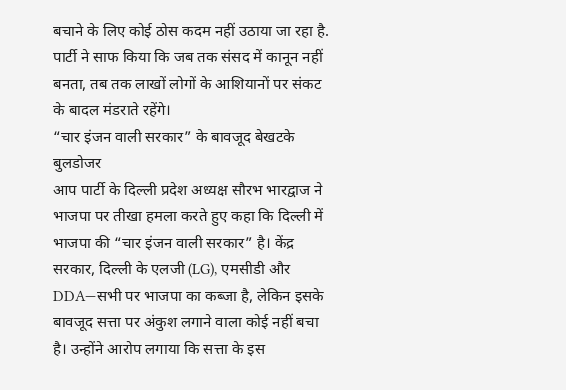बचाने के लिए कोई ठोस कदम नहीं उठाया जा रहा है. पार्टी ने साफ किया कि जब तक संसद में कानून नहीं बनता, तब तक लाखों लोगों के आशियानों पर संकट के बादल मंडराते रहेंगे।
“चार इंजन वाली सरकार” के बावजूद बेखटके बुलडोजर
आप पार्टी के दिल्ली प्रदेश अध्यक्ष सौरभ भारद्वाज ने भाजपा पर तीखा हमला करते हुए कहा कि दिल्ली में भाजपा की “चार इंजन वाली सरकार” है। केंद्र सरकार, दिल्ली के एलजी (LG), एमसीडी और DDA—सभी पर भाजपा का कब्जा है, लेकिन इसके बावजूद सत्ता पर अंकुश लगाने वाला कोई नहीं बचा है। उन्होंने आरोप लगाया कि सत्ता के इस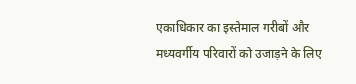एकाधिकार का इस्तेमाल गरीबों और मध्यवर्गीय परिवारों को उजाड़ने के लिए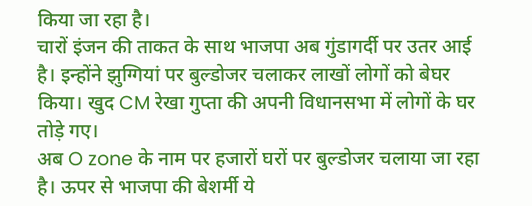किया जा रहा है।
चारों इंजन की ताकत के साथ भाजपा अब गुंडागर्दी पर उतर आई है। इन्होंने झुग्गियां पर बुल्डोजर चलाकर लाखों लोगों को बेघर किया। खुद CM रेखा गुप्ता की अपनी विधानसभा में लोगों के घर तोड़े गए।
अब O zone के नाम पर हजारों घरों पर बुल्डोजर चलाया जा रहा है। ऊपर से भाजपा की बेशर्मी ये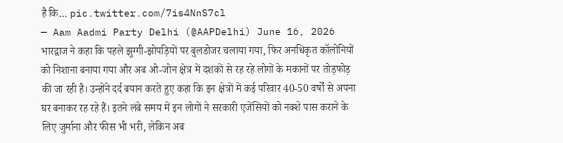है कि… pic.twitter.com/7is4NnS7cl
— Aam Aadmi Party Delhi (@AAPDelhi) June 16, 2026
भारद्वाज ने कहा कि पहले झुग्गी-झोपड़ियों पर बुलडोजर चलाया गया, फिर अनधिकृत कॉलोनियों को निशाना बनाया गया और अब ओ-जोन क्षेत्र में दशकों से रह रहे लोगों के मकानों पर तोड़फोड़ की जा रही है। उन्होंने दर्द बयान करते हुए कहा कि इन क्षेत्रों में कई परिवार 40-50 वर्षों से अपना घर बनाकर रह रहे हैं। इतने लंबे समय में इन लोगों ने सरकारी एजेंसियों को नक्शे पास कराने के लिए जुर्माना और फीस भी भरी, लेकिन अब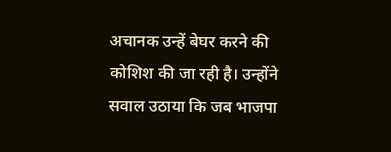अचानक उन्हें बेघर करने की कोशिश की जा रही है। उन्होंने सवाल उठाया कि जब भाजपा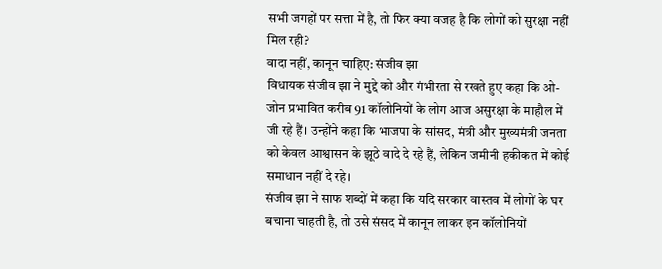सभी जगहों पर सत्ता में है, तो फिर क्या वजह है कि लोगों को सुरक्षा नहीं मिल रही?
वादा नहीं, कानून चाहिए: संजीव झा
विधायक संजीव झा ने मुद्दे को और गंभीरता से रखते हुए कहा कि ओ-जोन प्रभावित करीब 91 कॉलोनियों के लोग आज असुरक्षा के माहौल में जी रहे हैं। उन्होंने कहा कि भाजपा के सांसद, मंत्री और मुख्यमंत्री जनता को केवल आश्वासन के झूठे वादे दे रहे हैं, लेकिन जमीनी हकीकत में कोई समाधान नहीं दे रहे।
संजीव झा ने साफ शब्दों में कहा कि यदि सरकार वास्तव में लोगों के घर बचाना चाहती है, तो उसे संसद में कानून लाकर इन कॉलोनियों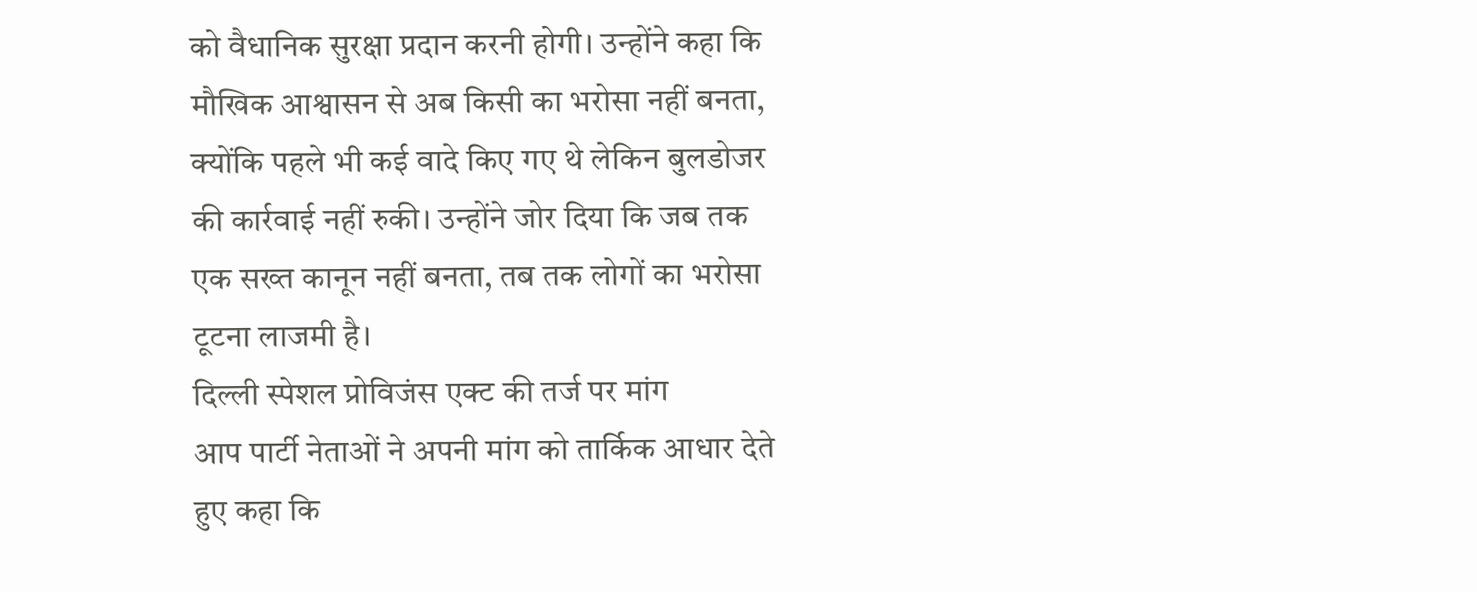को वैधानिक सुरक्षा प्रदान करनी होगी। उन्होंने कहा कि मौखिक आश्वासन से अब किसी का भरोसा नहीं बनता, क्योंकि पहले भी कई वादे किए गए थे लेकिन बुलडोजर की कार्रवाई नहीं रुकी। उन्होंने जोर दिया कि जब तक एक सख्त कानून नहीं बनता, तब तक लोगों का भरोसा टूटना लाजमी है।
दिल्ली स्पेशल प्रोविजंस एक्ट की तर्ज पर मांग
आप पार्टी नेताओं ने अपनी मांग को तार्किक आधार देते हुए कहा कि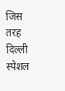जिस तरह दिल्ली स्पेशल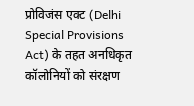प्रोविजंस एक्ट (Delhi Special Provisions Act) के तहत अनधिकृत कॉलोनियों को संरक्षण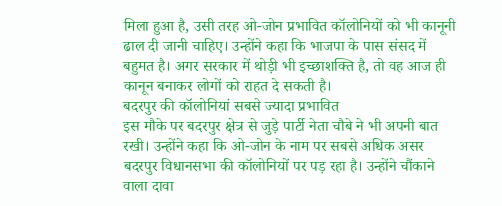मिला हुआ है, उसी तरह ओ-जोन प्रभावित कॉलोनियों को भी कानूनी ढाल दी जानी चाहिए। उन्होंने कहा कि भाजपा के पास संसद में बहुमत है। अगर सरकार में थोड़ी भी इच्छाशक्ति है, तो वह आज ही कानून बनाकर लोगों को राहत दे सकती है।
बदरपुर की कॉलोनियां सबसे ज्यादा प्रभावित
इस मौके पर बदरपुर क्षेत्र से जुड़े पार्टी नेता चौबे ने भी अपनी बात रखी। उन्होंने कहा कि ओ-जोन के नाम पर सबसे अधिक असर बदरपुर विधानसभा की कॉलोनियों पर पड़ रहा है। उन्होंने चौंकाने वाला दावा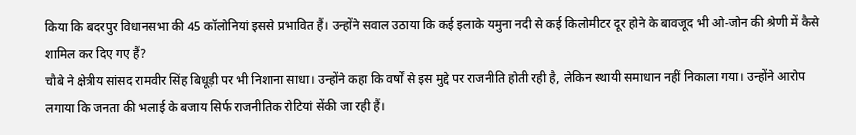किया कि बदरपुर विधानसभा की 45 कॉलोनियां इससे प्रभावित हैं। उन्होंने सवाल उठाया कि कई इलाके यमुना नदी से कई किलोमीटर दूर होने के बावजूद भी ओ-जोन की श्रेणी में कैसे शामिल कर दिए गए हैं?
चौबे ने क्षेत्रीय सांसद रामवीर सिंह बिधूड़ी पर भी निशाना साधा। उन्होंने कहा कि वर्षों से इस मुद्दे पर राजनीति होती रही है, लेकिन स्थायी समाधान नहीं निकाला गया। उन्होंने आरोप लगाया कि जनता की भलाई के बजाय सिर्फ राजनीतिक रोटियां सेंकी जा रही हैं।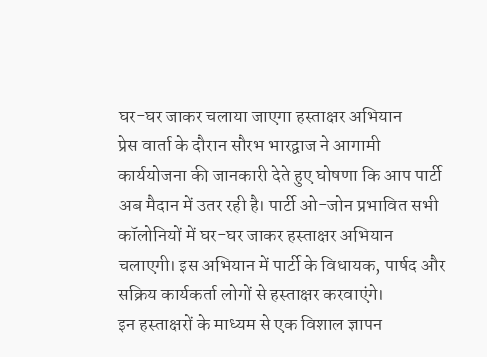घर-घर जाकर चलाया जाएगा हस्ताक्षर अभियान
प्रेस वार्ता के दौरान सौरभ भारद्वाज ने आगामी कार्ययोजना की जानकारी देते हुए घोषणा कि आप पार्टी अब मैदान में उतर रही है। पार्टी ओ-जोन प्रभावित सभी कॉलोनियों में घर-घर जाकर हस्ताक्षर अभियान चलाएगी। इस अभियान में पार्टी के विधायक, पार्षद और सक्रिय कार्यकर्ता लोगों से हस्ताक्षर करवाएंगे।
इन हस्ताक्षरों के माध्यम से एक विशाल ज्ञापन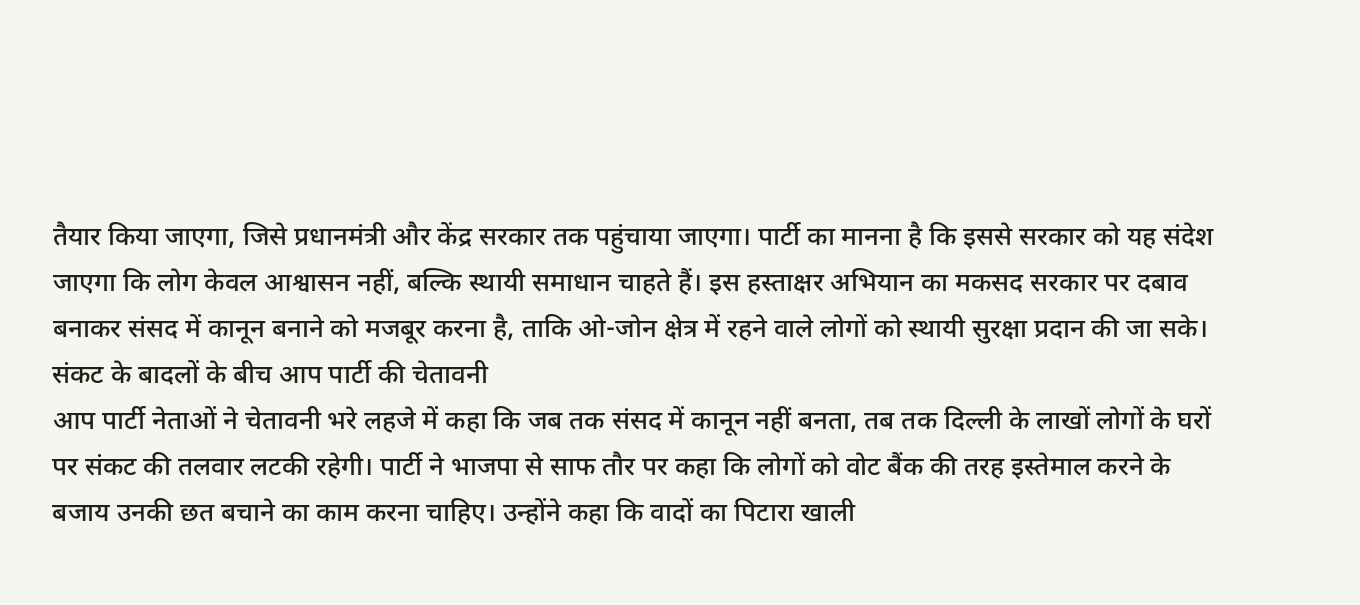तैयार किया जाएगा, जिसे प्रधानमंत्री और केंद्र सरकार तक पहुंचाया जाएगा। पार्टी का मानना है कि इससे सरकार को यह संदेश जाएगा कि लोग केवल आश्वासन नहीं, बल्कि स्थायी समाधान चाहते हैं। इस हस्ताक्षर अभियान का मकसद सरकार पर दबाव बनाकर संसद में कानून बनाने को मजबूर करना है, ताकि ओ-जोन क्षेत्र में रहने वाले लोगों को स्थायी सुरक्षा प्रदान की जा सके।
संकट के बादलों के बीच आप पार्टी की चेतावनी
आप पार्टी नेताओं ने चेतावनी भरे लहजे में कहा कि जब तक संसद में कानून नहीं बनता, तब तक दिल्ली के लाखों लोगों के घरों पर संकट की तलवार लटकी रहेगी। पार्टी ने भाजपा से साफ तौर पर कहा कि लोगों को वोट बैंक की तरह इस्तेमाल करने के बजाय उनकी छत बचाने का काम करना चाहिए। उन्होंने कहा कि वादों का पिटारा खाली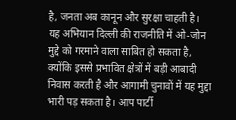है, जनता अब कानून और सुरक्षा चाहती है।
यह अभियान दिल्ली की राजनीति में ओ-जोन मुद्दे को गरमाने वाला साबित हो सकता है, क्योंकि इससे प्रभावित क्षेत्रों में बड़ी आबादी निवास करती है और आगामी चुनावों में यह मुद्दा भारी पड़ सकता है। आप पार्टी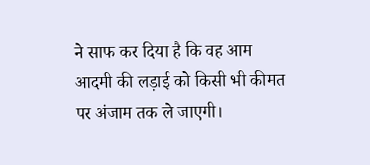ने साफ कर दिया है कि वह आम आदमी की लड़ाई को किसी भी कीमत पर अंजाम तक ले जाएगी।